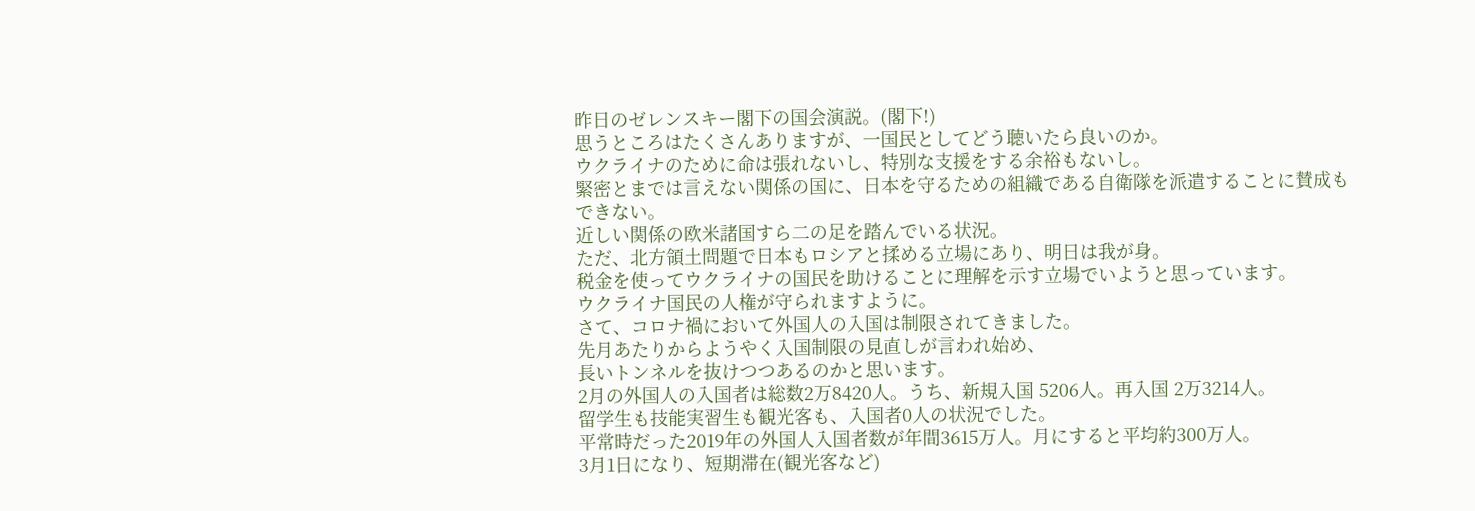昨日のゼレンスキー閣下の国会演説。(閣下!)
思うところはたくさんありますが、一国民としてどう聴いたら良いのか。
ウクライナのために命は張れないし、特別な支援をする余裕もないし。
緊密とまでは言えない関係の国に、日本を守るための組織である自衛隊を派遣することに賛成もできない。
近しい関係の欧米諸国すら二の足を踏んでいる状況。
ただ、北方領土問題で日本もロシアと揉める立場にあり、明日は我が身。
税金を使ってウクライナの国民を助けることに理解を示す立場でいようと思っています。
ウクライナ国民の人権が守られますように。
さて、コロナ禍において外国人の入国は制限されてきました。
先月あたりからようやく入国制限の見直しが言われ始め、
長いトンネルを抜けつつあるのかと思います。
2月の外国人の入国者は総数2万8420人。うち、新規入国 5206人。再入国 2万3214人。
留学生も技能実習生も観光客も、入国者0人の状況でした。
平常時だった2019年の外国人入国者数が年間3615万人。月にすると平均約300万人。
3月1日になり、短期滞在(観光客など)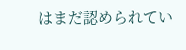はまだ認められてい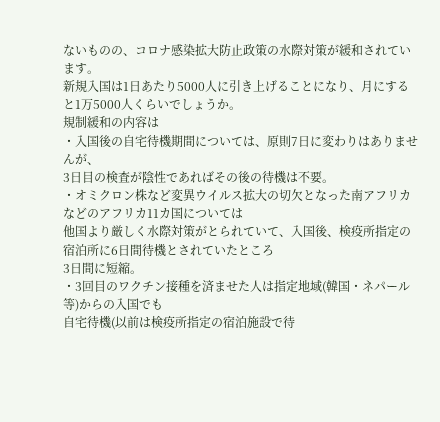ないものの、コロナ感染拡大防止政策の水際対策が緩和されています。
新規入国は1日あたり5000人に引き上げることになり、月にすると1万5000人くらいでしょうか。
規制緩和の内容は
・入国後の自宅待機期間については、原則7日に変わりはありませんが、
3日目の検査が陰性であればその後の待機は不要。
・オミクロン株など変異ウイルス拡大の切欠となった南アフリカなどのアフリカ11カ国については
他国より厳しく水際対策がとられていて、入国後、検疫所指定の宿泊所に6日間待機とされていたところ
3日間に短縮。
・3回目のワクチン接種を済ませた人は指定地域(韓国・ネパール等)からの入国でも
自宅待機(以前は検疫所指定の宿泊施設で待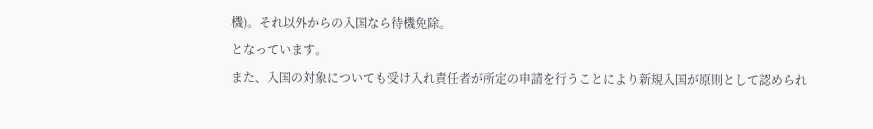機)。それ以外からの入国なら待機免除。
となっています。
また、入国の対象についても受け入れ責任者が所定の申請を行うことにより新規入国が原則として認められ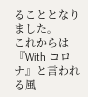ることとなりました。
これからは『With コロナ』と言われる風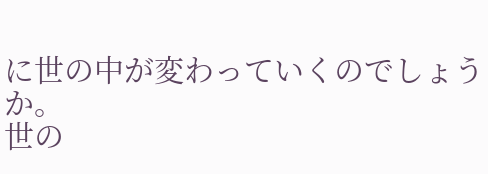に世の中が変わっていくのでしょうか。
世の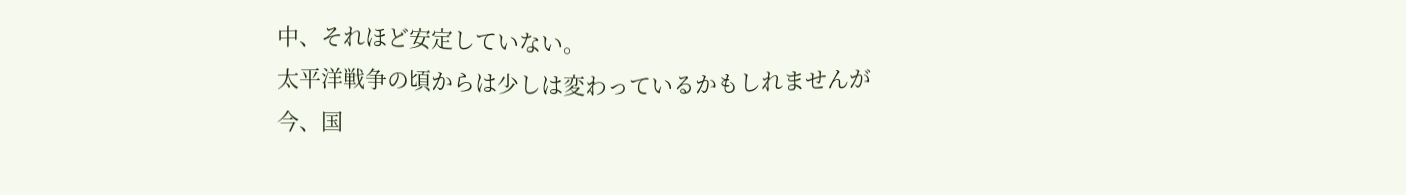中、それほど安定していない。
太平洋戦争の頃からは少しは変わっているかもしれませんが
今、国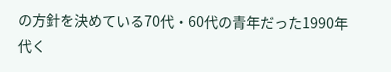の方針を決めている70代・60代の青年だった1990年代く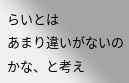らいとは
あまり違いがないのかな、と考え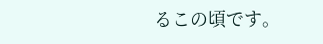るこの頃です。